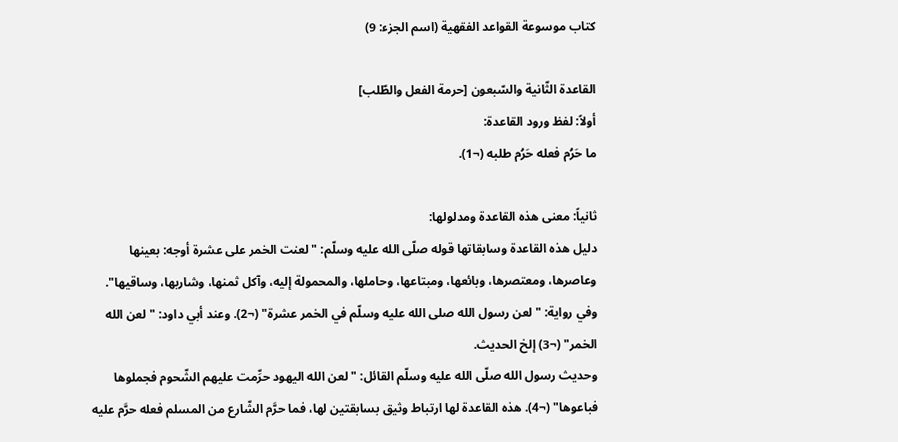كتاب موسوعة القواعد الفقهية (اسم الجزء: 9)

القاعدة الثّانية والسّبعون [حرمة الفعل والطّلب]
أولاً: لفظ ورود القاعدة:
ما حَرُم فعله حَرُم طلبه (¬1).

ثانياً: معنى هذه القاعدة ومدلولها:
دليل هذه القاعدة وسابقاتها قوله صلّى الله عليه وسلّم: "لعنت الخمر على عشرة أوجه: بعينها وعاصرها، ومعتصرها، وبائعها، ومبتاعها، وحاملها، والمحمولة إليه، وآكل ثمنها، وشاربها، وساقيها". وفي رواية: "لعن رسول الله صلى الله عليه وسلّم في الخمر عشرة" (¬2). وعند أبي داود: "لعن الله الخمر" (¬3) إلخ الحديث.
وحديث رسول الله صلّى الله عليه وسلّم القائل: "لعن الله اليهود حرِّمت عليهم الشّحوم فجملوها فباعوها" (¬4). هذه القاعدة لها ارتباط وثيق بسابقتين لها، فما حرَّم الشّارع من المسلم فعله حرَّم عليه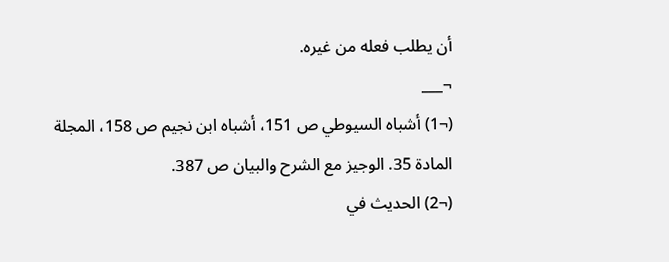أن يطلب فعله من غيره.
¬___
(¬1) أشباه السيوطي ص 151، أشباه ابن نجيم ص 158، المجلة المادة 35. الوجيز مع الشرح والبيان ص 387.
(¬2) الحديث في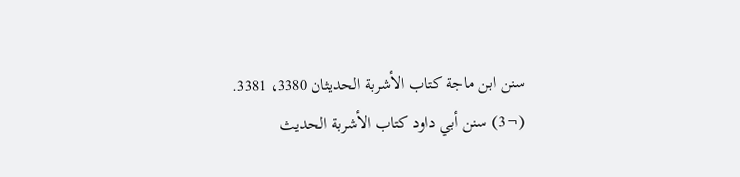سنن ابن ماجة كتاب الأشربة الحديثان 3380، 3381.
(¬3) سنن أبي داود كتاب الأشربة الحديث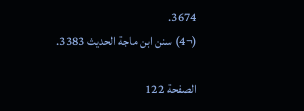3674.
(¬4) سنن ابن ماجة الحديث 3383.

الصفحة 122